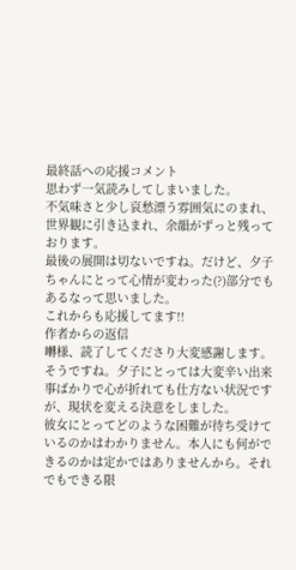最終話への応援コメント
思わず一気読みしてしまいました。
不気味さと少し哀愁漂う雰囲気にのまれ、世界観に引き込まれ、余韻がずっと残っております。
最後の展開は切ないですね。だけど、夕子ちゃんにとって心情が変わった(?)部分でもあるなって思いました。
これからも応援してます!!
作者からの返信
囀様、読了してくださり大変感謝します。
そうですね。夕子にとっては大変辛い出来事ばかりで心が折れても仕方ない状況ですが、現状を変える決意をしました。
彼女にとってどのような困難が待ち受けているのかはわかりません。本人にも何ができるのかは定かではありませんから。それでもできる限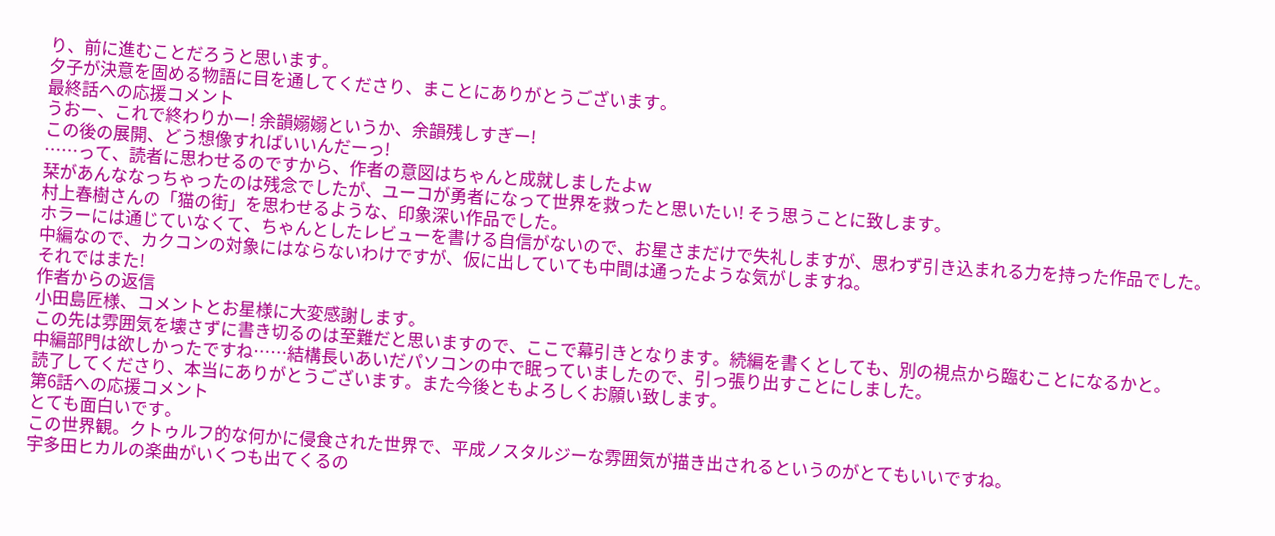り、前に進むことだろうと思います。
夕子が決意を固める物語に目を通してくださり、まことにありがとうございます。
最終話への応援コメント
うおー、これで終わりかー! 余韻嫋嫋というか、余韻残しすぎー!
この後の展開、どう想像すればいいんだーっ!
……って、読者に思わせるのですから、作者の意図はちゃんと成就しましたよw
栞があんななっちゃったのは残念でしたが、ユーコが勇者になって世界を救ったと思いたい! そう思うことに致します。
村上春樹さんの「猫の街」を思わせるような、印象深い作品でした。
ホラーには通じていなくて、ちゃんとしたレビューを書ける自信がないので、お星さまだけで失礼しますが、思わず引き込まれる力を持った作品でした。
中編なので、カクコンの対象にはならないわけですが、仮に出していても中間は通ったような気がしますね。
それではまた!
作者からの返信
小田島匠様、コメントとお星様に大変感謝します。
この先は雰囲気を壊さずに書き切るのは至難だと思いますので、ここで幕引きとなります。続編を書くとしても、別の視点から臨むことになるかと。
中編部門は欲しかったですね……結構長いあいだパソコンの中で眠っていましたので、引っ張り出すことにしました。
読了してくださり、本当にありがとうございます。また今後ともよろしくお願い致します。
第6話への応援コメント
とても面白いです。
この世界観。クトゥルフ的な何かに侵食された世界で、平成ノスタルジーな雰囲気が描き出されるというのがとてもいいですね。
宇多田ヒカルの楽曲がいくつも出てくるの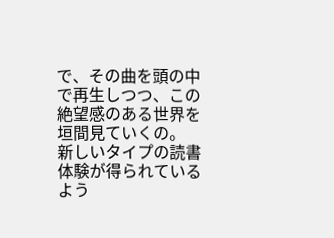で、その曲を頭の中で再生しつつ、この絶望感のある世界を垣間見ていくの。
新しいタイプの読書体験が得られているよう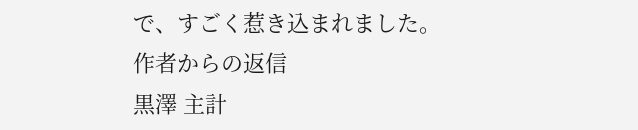で、すごく惹き込まれました。
作者からの返信
黒澤 主計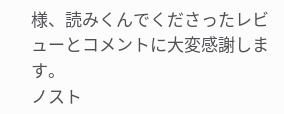様、読みくんでくださったレビューとコメントに大変感謝します。
ノスト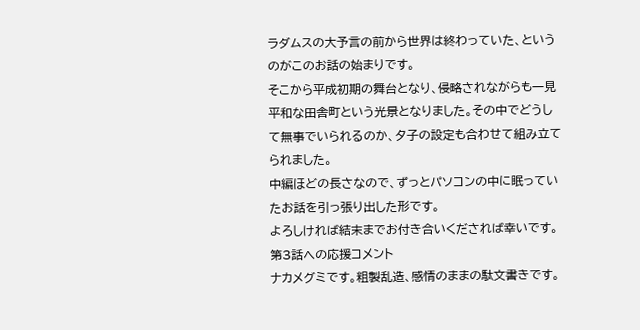ラダムスの大予言の前から世界は終わっていた、というのがこのお話の始まりです。
そこから平成初期の舞台となり、侵略されながらも一見平和な田舎町という光景となりました。その中でどうして無事でいられるのか、夕子の設定も合わせて組み立てられました。
中編ほどの長さなので、ずっとパソコンの中に眠っていたお話を引っ張り出した形です。
よろしければ結末までお付き合いくだされば幸いです。
第3話への応援コメント
ナカメグミです。粗製乱造、感情のままの駄文書きです。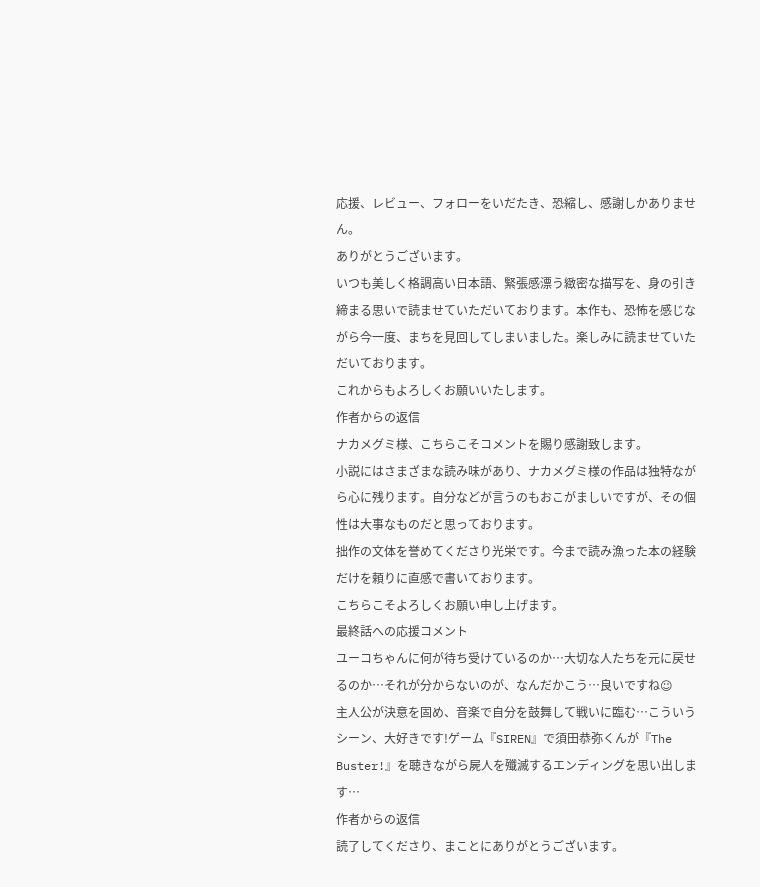応援、レビュー、フォローをいだたき、恐縮し、感謝しかありません。
ありがとうございます。
いつも美しく格調高い日本語、緊張感漂う緻密な描写を、身の引き締まる思いで読ませていただいております。本作も、恐怖を感じながら今一度、まちを見回してしまいました。楽しみに読ませていただいております。
これからもよろしくお願いいたします。
作者からの返信
ナカメグミ様、こちらこそコメントを賜り感謝致します。
小説にはさまざまな読み味があり、ナカメグミ様の作品は独特ながら心に残ります。自分などが言うのもおこがましいですが、その個性は大事なものだと思っております。
拙作の文体を誉めてくださり光栄です。今まで読み漁った本の経験だけを頼りに直感で書いております。
こちらこそよろしくお願い申し上げます。
最終話への応援コメント
ユーコちゃんに何が待ち受けているのか…大切な人たちを元に戻せるのか…それが分からないのが、なんだかこう…良いですね☺
主人公が決意を固め、音楽で自分を鼓舞して戦いに臨む…こういうシーン、大好きです!ゲーム『SIREN』で須田恭弥くんが『The Buster!』を聴きながら屍人を殲滅するエンディングを思い出します…
作者からの返信
読了してくださり、まことにありがとうございます。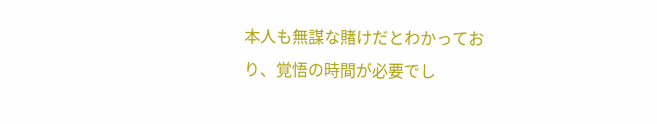本人も無謀な賭けだとわかっており、覚悟の時間が必要でし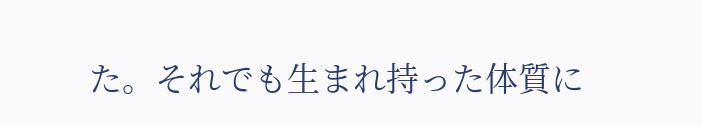た。それでも生まれ持った体質に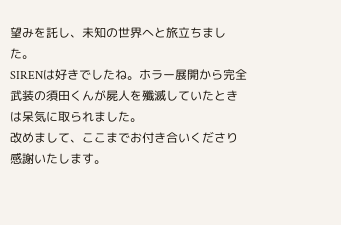望みを託し、未知の世界へと旅立ちました。
SIRENは好きでしたね。ホラー展開から完全武装の須田くんが屍人を殲滅していたときは呆気に取られました。
改めまして、ここまでお付き合いくださり感謝いたします。